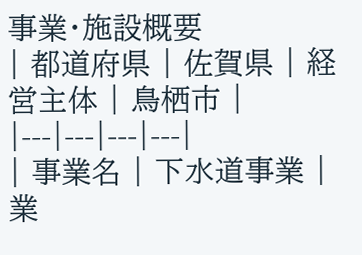事業・施設概要
| 都道府県 | 佐賀県 | 経営主体 | 鳥栖市 |
|---|---|---|---|
| 事業名 | 下水道事業 | 業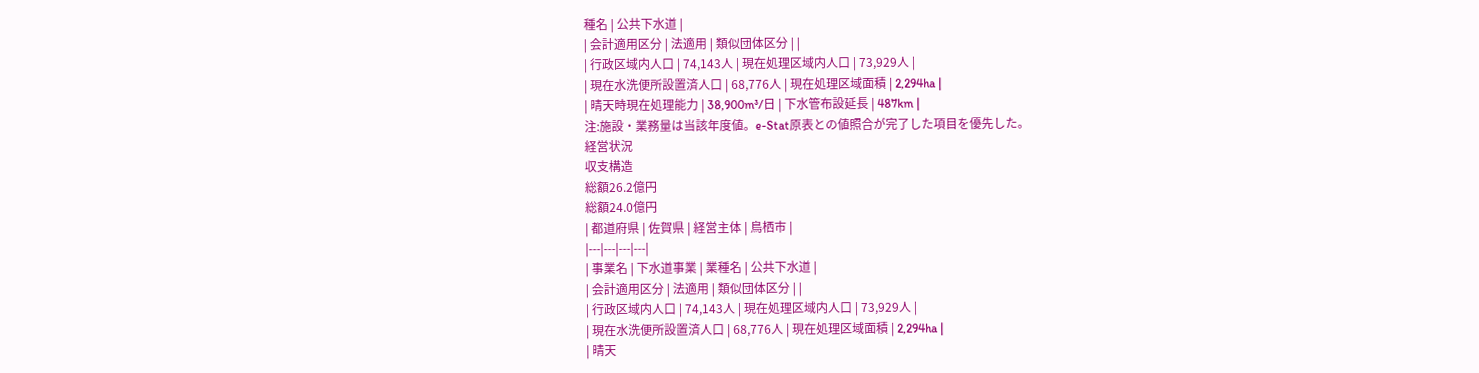種名 | 公共下水道 |
| 会計適用区分 | 法適用 | 類似団体区分 | |
| 行政区域内人口 | 74,143人 | 現在処理区域内人口 | 73,929人 |
| 現在水洗便所設置済人口 | 68,776人 | 現在処理区域面積 | 2,294ha |
| 晴天時現在処理能力 | 38,900m³/日 | 下水管布設延長 | 487km |
注:施設・業務量は当該年度値。e-Stat原表との値照合が完了した項目を優先した。
経営状況
収支構造
総額26.2億円
総額24.0億円
| 都道府県 | 佐賀県 | 経営主体 | 鳥栖市 |
|---|---|---|---|
| 事業名 | 下水道事業 | 業種名 | 公共下水道 |
| 会計適用区分 | 法適用 | 類似団体区分 | |
| 行政区域内人口 | 74,143人 | 現在処理区域内人口 | 73,929人 |
| 現在水洗便所設置済人口 | 68,776人 | 現在処理区域面積 | 2,294ha |
| 晴天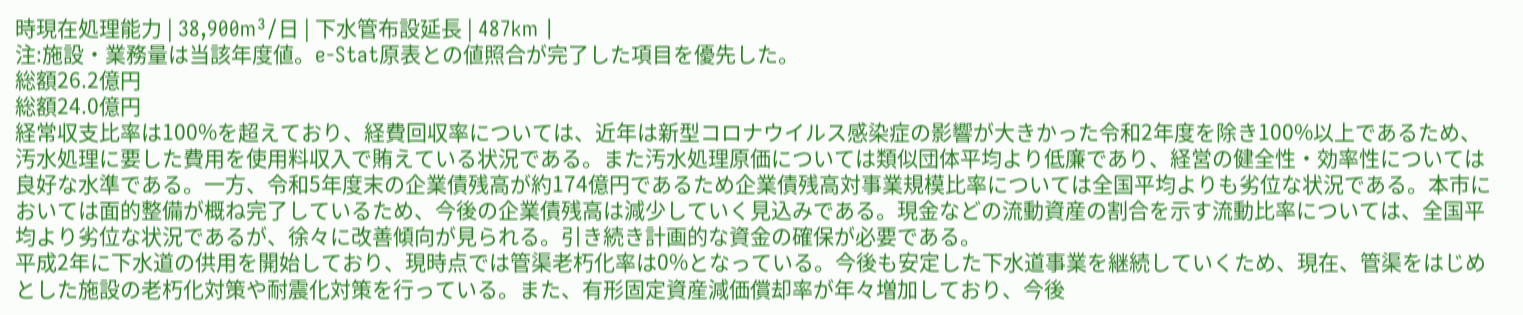時現在処理能力 | 38,900m³/日 | 下水管布設延長 | 487km |
注:施設・業務量は当該年度値。e-Stat原表との値照合が完了した項目を優先した。
総額26.2億円
総額24.0億円
経常収支比率は100%を超えており、経費回収率については、近年は新型コロナウイルス感染症の影響が大きかった令和2年度を除き100%以上であるため、汚水処理に要した費用を使用料収入で賄えている状況である。また汚水処理原価については類似団体平均より低廉であり、経営の健全性・効率性については良好な水準である。一方、令和5年度末の企業債残高が約174億円であるため企業債残高対事業規模比率については全国平均よりも劣位な状況である。本市においては面的整備が概ね完了しているため、今後の企業債残高は減少していく見込みである。現金などの流動資産の割合を示す流動比率については、全国平均より劣位な状況であるが、徐々に改善傾向が見られる。引き続き計画的な資金の確保が必要である。
平成2年に下水道の供用を開始しており、現時点では管渠老朽化率は0%となっている。今後も安定した下水道事業を継続していくため、現在、管渠をはじめとした施設の老朽化対策や耐震化対策を行っている。また、有形固定資産減価償却率が年々増加しており、今後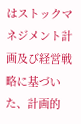はストックマネジメント計画及び経営戦略に基づいた、計画的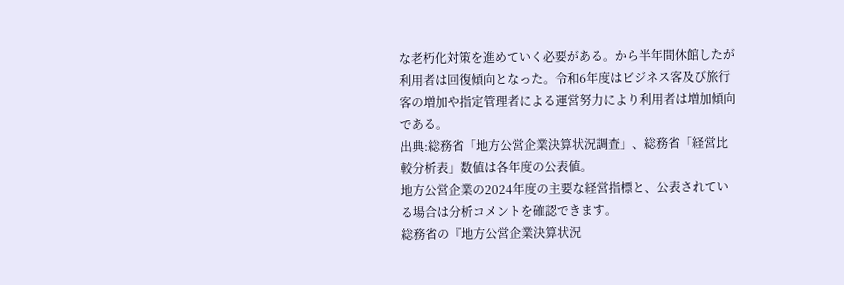な老朽化対策を進めていく必要がある。から半年間休館したが利用者は回復傾向となった。令和6年度はビジネス客及び旅行客の増加や指定管理者による運営努力により利用者は増加傾向である。
出典:総務省「地方公営企業決算状況調査」、総務省「経営比較分析表」数値は各年度の公表値。
地方公営企業の2024年度の主要な経営指標と、公表されている場合は分析コメントを確認できます。
総務省の『地方公営企業決算状況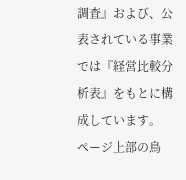調査』および、公表されている事業では『経営比較分析表』をもとに構成しています。
ページ上部の鳥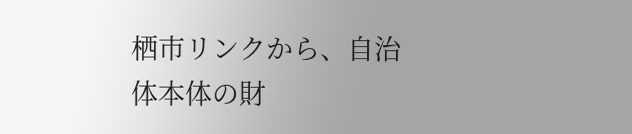栖市リンクから、自治体本体の財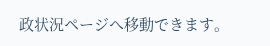政状況ページへ移動できます。